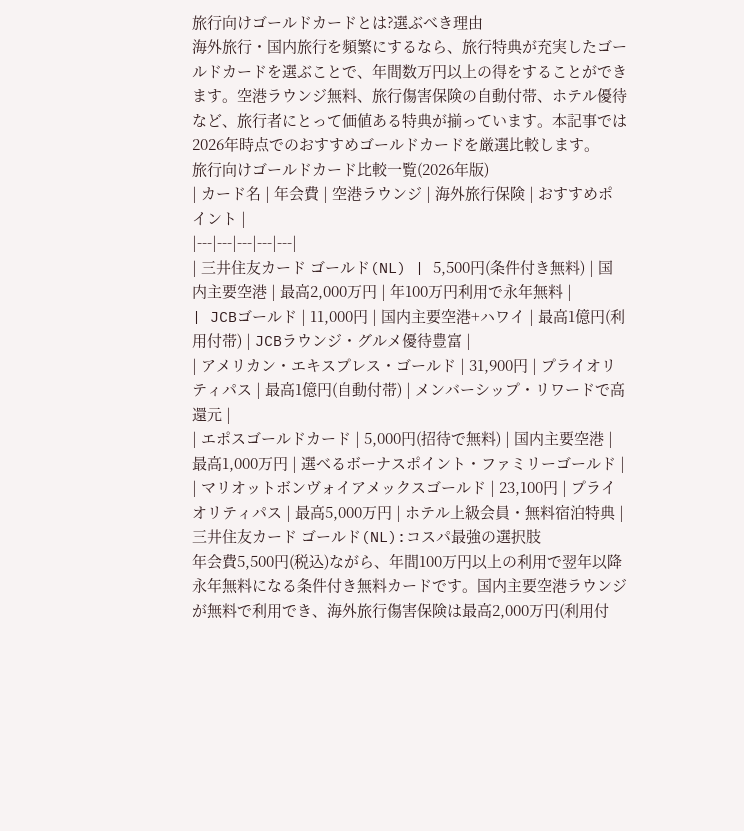旅行向けゴールドカードとは?選ぶべき理由
海外旅行・国内旅行を頻繁にするなら、旅行特典が充実したゴールドカードを選ぶことで、年間数万円以上の得をすることができます。空港ラウンジ無料、旅行傷害保険の自動付帯、ホテル優待など、旅行者にとって価値ある特典が揃っています。本記事では2026年時点でのおすすめゴールドカードを厳選比較します。
旅行向けゴールドカード比較一覧(2026年版)
| カード名 | 年会費 | 空港ラウンジ | 海外旅行保険 | おすすめポイント |
|---|---|---|---|---|
| 三井住友カード ゴールド(NL) | 5,500円(条件付き無料) | 国内主要空港 | 最高2,000万円 | 年100万円利用で永年無料 |
| JCBゴールド | 11,000円 | 国内主要空港+ハワイ | 最高1億円(利用付帯) | JCBラウンジ・グルメ優待豊富 |
| アメリカン・エキスプレス・ゴールド | 31,900円 | プライオリティパス | 最高1億円(自動付帯) | メンバーシップ・リワードで高還元 |
| エポスゴールドカード | 5,000円(招待で無料) | 国内主要空港 | 最高1,000万円 | 選べるボーナスポイント・ファミリーゴールド |
| マリオットボンヴォイアメックスゴールド | 23,100円 | プライオリティパス | 最高5,000万円 | ホテル上級会員・無料宿泊特典 |
三井住友カード ゴールド(NL):コスパ最強の選択肢
年会費5,500円(税込)ながら、年間100万円以上の利用で翌年以降永年無料になる条件付き無料カードです。国内主要空港ラウンジが無料で利用でき、海外旅行傷害保険は最高2,000万円(利用付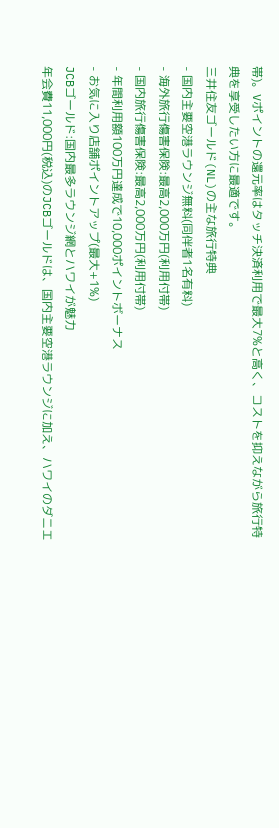帯)。Vポイントの還元率はタッチ決済利用で最大7%と高く、コストを抑えながら旅行特典を享受したい方に最適です。
三井住友ゴールド(NL)の主な旅行特典
- 国内主要空港ラウンジ無料(同伴者1名有料)
- 海外旅行傷害保険:最高2,000万円(利用付帯)
- 国内旅行傷害保険:最高2,000万円(利用付帯)
- 年間利用額100万円達成で10,000ポイントボーナス
- お気に入り店舗ポイントアップ(最大+1%)
JCBゴールド:国内最多ラウンジ網とハワイが魅力
年会費11,000円(税込)のJCBゴールドは、国内主要空港ラウンジに加え、ハワイのダニエ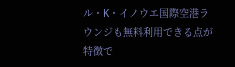ル・K・イノウエ国際空港ラウンジも無料利用できる点が特徴で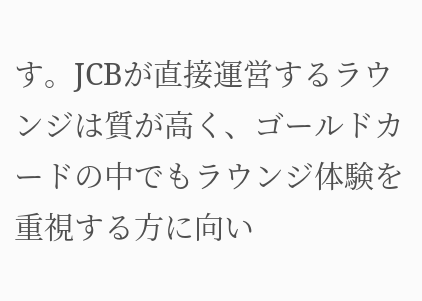す。JCBが直接運営するラウンジは質が高く、ゴールドカードの中でもラウンジ体験を重視する方に向い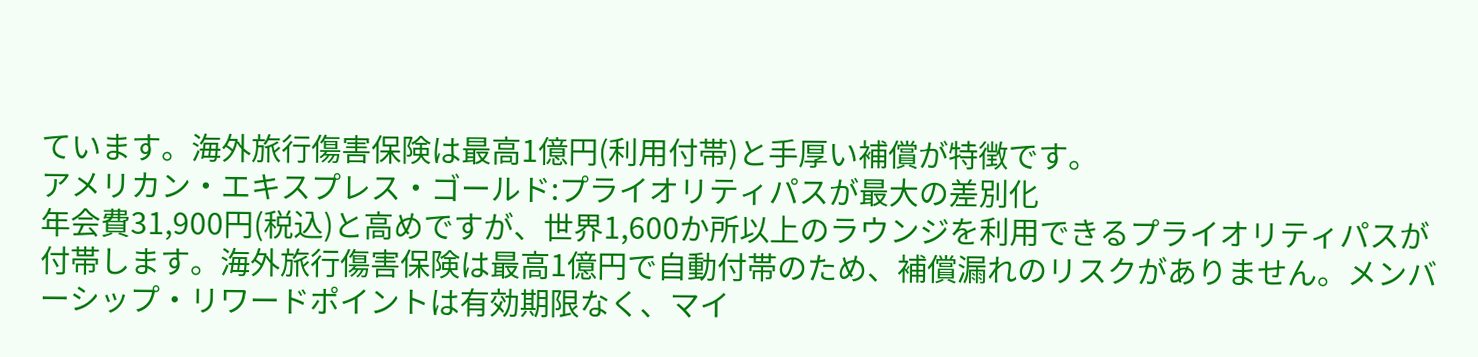ています。海外旅行傷害保険は最高1億円(利用付帯)と手厚い補償が特徴です。
アメリカン・エキスプレス・ゴールド:プライオリティパスが最大の差別化
年会費31,900円(税込)と高めですが、世界1,600か所以上のラウンジを利用できるプライオリティパスが付帯します。海外旅行傷害保険は最高1億円で自動付帯のため、補償漏れのリスクがありません。メンバーシップ・リワードポイントは有効期限なく、マイ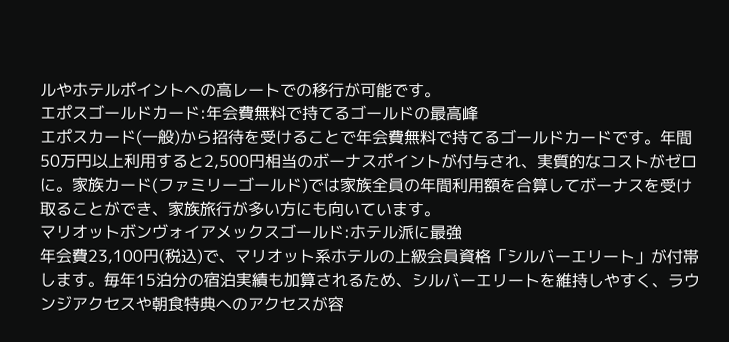ルやホテルポイントへの高レートでの移行が可能です。
エポスゴールドカード:年会費無料で持てるゴールドの最高峰
エポスカード(一般)から招待を受けることで年会費無料で持てるゴールドカードです。年間50万円以上利用すると2,500円相当のボーナスポイントが付与され、実質的なコストがゼロに。家族カード(ファミリーゴールド)では家族全員の年間利用額を合算してボーナスを受け取ることができ、家族旅行が多い方にも向いています。
マリオットボンヴォイアメックスゴールド:ホテル派に最強
年会費23,100円(税込)で、マリオット系ホテルの上級会員資格「シルバーエリート」が付帯します。毎年15泊分の宿泊実績も加算されるため、シルバーエリートを維持しやすく、ラウンジアクセスや朝食特典へのアクセスが容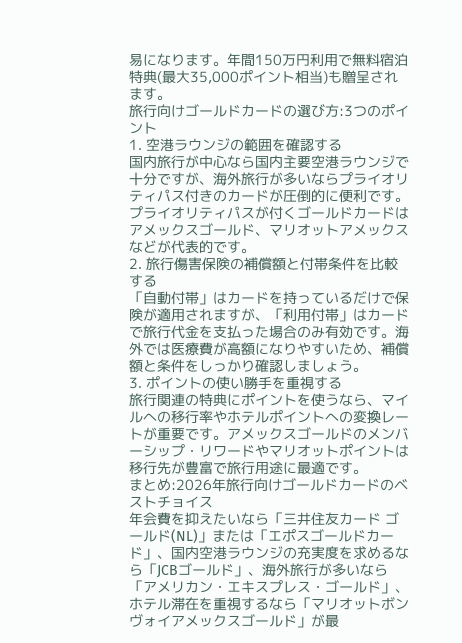易になります。年間150万円利用で無料宿泊特典(最大35,000ポイント相当)も贈呈されます。
旅行向けゴールドカードの選び方:3つのポイント
1. 空港ラウンジの範囲を確認する
国内旅行が中心なら国内主要空港ラウンジで十分ですが、海外旅行が多いならプライオリティパス付きのカードが圧倒的に便利です。プライオリティパスが付くゴールドカードはアメックスゴールド、マリオットアメックスなどが代表的です。
2. 旅行傷害保険の補償額と付帯条件を比較する
「自動付帯」はカードを持っているだけで保険が適用されますが、「利用付帯」はカードで旅行代金を支払った場合のみ有効です。海外では医療費が高額になりやすいため、補償額と条件をしっかり確認しましょう。
3. ポイントの使い勝手を重視する
旅行関連の特典にポイントを使うなら、マイルへの移行率やホテルポイントへの変換レートが重要です。アメックスゴールドのメンバーシップ・リワードやマリオットポイントは移行先が豊富で旅行用途に最適です。
まとめ:2026年旅行向けゴールドカードのベストチョイス
年会費を抑えたいなら「三井住友カード ゴールド(NL)」または「エポスゴールドカード」、国内空港ラウンジの充実度を求めるなら「JCBゴールド」、海外旅行が多いなら「アメリカン・エキスプレス・ゴールド」、ホテル滞在を重視するなら「マリオットボンヴォイアメックスゴールド」が最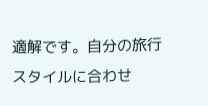適解です。自分の旅行スタイルに合わせ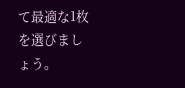て最適な1枚を選びましょう。